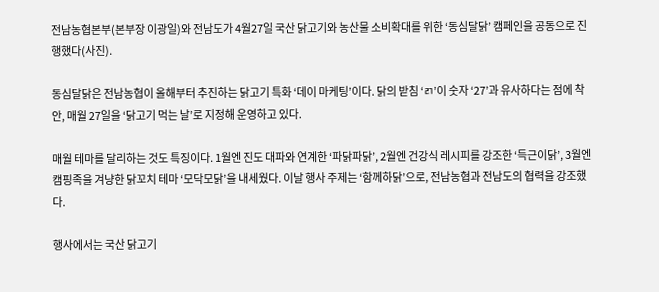전남농협본부(본부장 이광일)와 전남도가 4월27일 국산 닭고기와 농산물 소비확대를 위한 ‘동심달닭’ 캠페인을 공동으로 진행했다(사진).

동심달닭은 전남농협이 올해부터 추진하는 닭고기 특화 ‘데이 마케팅’이다. 닭의 받침 ‘ㄺ’이 숫자 ‘27’과 유사하다는 점에 착안, 매월 27일을 ‘닭고기 먹는 날’로 지정해 운영하고 있다.

매월 테마를 달리하는 것도 특징이다. 1월엔 진도 대파와 연계한 ‘파닭파닭’, 2월엔 건강식 레시피를 강조한 ‘득근이닭’, 3월엔 캠핑족을 겨냥한 닭꼬치 테마 ‘모닥모닭’을 내세웠다. 이날 행사 주제는 ‘함께하닭’으로, 전남농협과 전남도의 협력을 강조했다.

행사에서는 국산 닭고기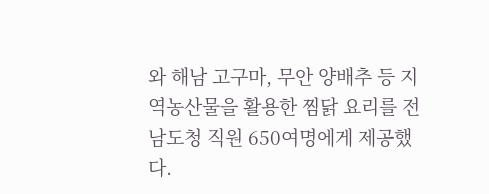와 해남 고구마, 무안 양배추 등 지역농산물을 활용한 찜닭 요리를 전남도청 직원 650여명에게 제공했다.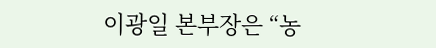이광일 본부장은 “농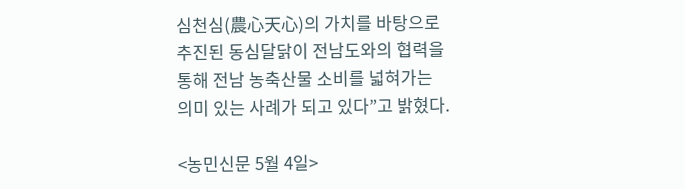심천심(農心天心)의 가치를 바탕으로 추진된 동심달닭이 전남도와의 협력을 통해 전남 농축산물 소비를 넓혀가는 의미 있는 사례가 되고 있다”고 밝혔다.

<농민신문 5월 4일>